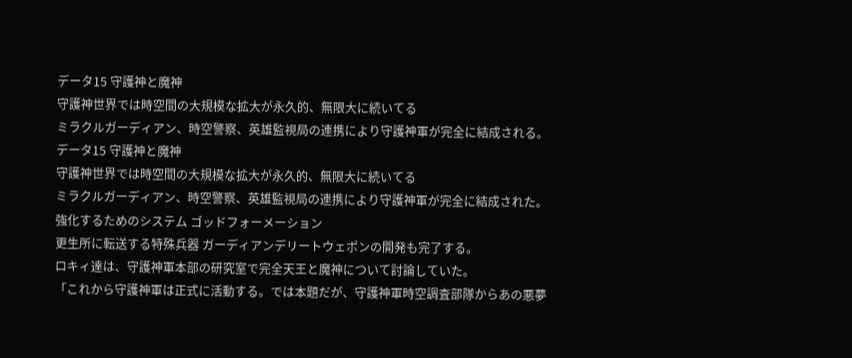データ15 守護神と魔神
守護神世界では時空間の大規模な拡大が永久的、無限大に続いてる
ミラクルガーディアン、時空警察、英雄監視局の連携により守護神軍が完全に結成される。
データ15 守護神と魔神
守護神世界では時空間の大規模な拡大が永久的、無限大に続いてる
ミラクルガーディアン、時空警察、英雄監視局の連携により守護神軍が完全に結成された。
強化するためのシステム ゴッドフォーメーション
更生所に転送する特殊兵器 ガーディアンデリートウェポンの開発も完了する。
ロキィ達は、守護神軍本部の研究室で完全天王と魔神について討論していた。
「これから守護神軍は正式に活動する。では本題だが、守護神軍時空調査部隊からあの悪夢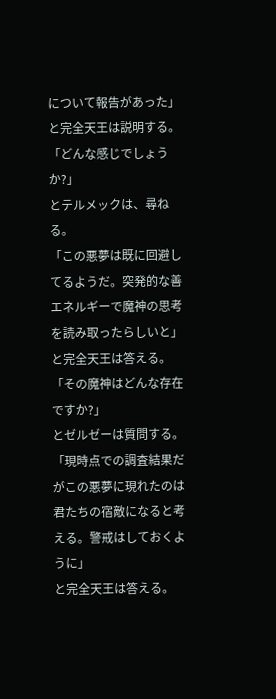について報告があった」
と完全天王は説明する。
「どんな感じでしょうか?」
とテルメックは、尋ねる。
「この悪夢は既に回避してるようだ。突発的な善エネルギーで魔神の思考を読み取ったらしいと」
と完全天王は答える。
「その魔神はどんな存在ですか?」
とゼルゼーは質問する。
「現時点での調査結果だがこの悪夢に現れたのは君たちの宿敵になると考える。警戒はしておくように」
と完全天王は答える。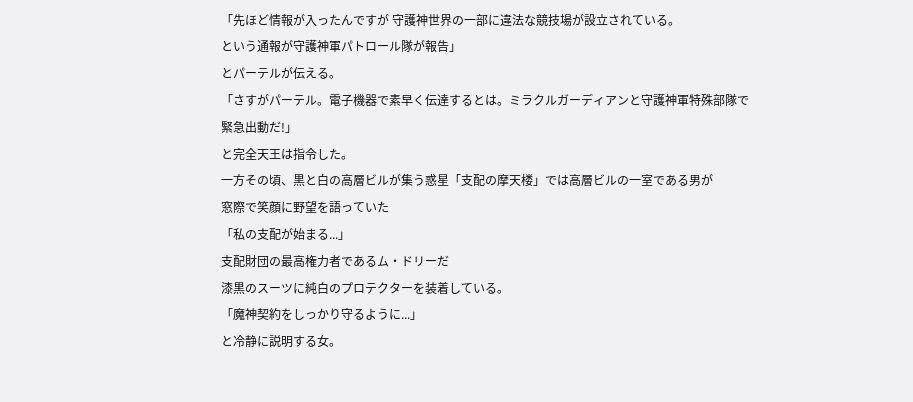「先ほど情報が入ったんですが 守護神世界の一部に違法な競技場が設立されている。
という通報が守護神軍パトロール隊が報告」
とパーテルが伝える。
「さすがパーテル。電子機器で素早く伝達するとは。ミラクルガーディアンと守護神軍特殊部隊で緊急出動だ!」
と完全天王は指令した。
一方その頃、黒と白の高層ビルが集う惑星「支配の摩天楼」では高層ビルの一室である男が
窓際で笑顔に野望を語っていた
「私の支配が始まる...」
支配財団の最高権力者であるム・ドリーだ
漆黒のスーツに純白のプロテクターを装着している。
「魔神契約をしっかり守るように...」
と冷静に説明する女。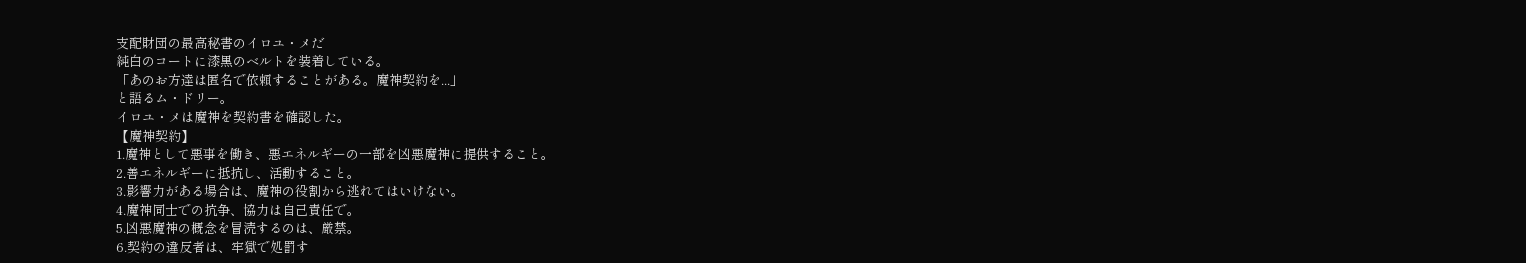支配財団の最高秘書のイロユ・メだ
純白のコートに漆黒のベルトを装着している。
「あのお方達は匿名で依頼することがある。魔神契約を...」
と語るム・ドリー。
イロユ・メは魔神を契約書を確認した。
【魔神契約】
1.魔神として悪事を働き、悪エネルギーの一部を凶悪魔神に提供すること。
2.善エネルギーに抵抗し、活動すること。
3.影響力がある場合は、魔神の役割から逃れてはいけない。
4.魔神同士での抗争、協力は自己責任で。
5.凶悪魔神の概念を冒涜するのは、厳禁。
6.契約の違反者は、牢獄で処罰す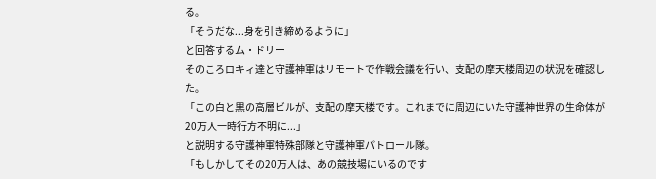る。
「そうだな...身を引き締めるように」
と回答するム・ドリー
そのころロキィ達と守護神軍はリモートで作戦会議を行い、支配の摩天楼周辺の状況を確認した。
「この白と黒の高層ビルが、支配の摩天楼です。これまでに周辺にいた守護神世界の生命体が20万人一時行方不明に...」
と説明する守護神軍特殊部隊と守護神軍パトロール隊。
「もしかしてその20万人は、あの競技場にいるのです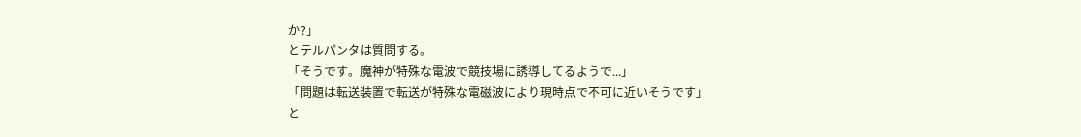か?」
とテルパンタは質問する。
「そうです。魔神が特殊な電波で競技場に誘導してるようで...」
「問題は転送装置で転送が特殊な電磁波により現時点で不可に近いそうです」
と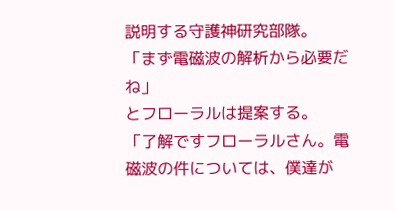説明する守護神研究部隊。
「まず電磁波の解析から必要だね」
とフローラルは提案する。
「了解ですフローラルさん。電磁波の件については、僕達が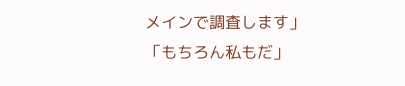メインで調査します」
「もちろん私もだ」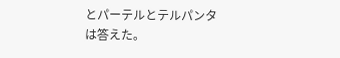とパーテルとテルパンタは答えた。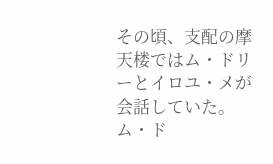その頃、支配の摩天楼ではム・ドリーとイロユ・メが会話していた。
ム・ド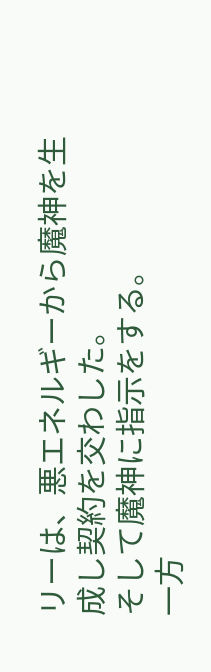リーは、悪エネルギーから魔神を生成し契約を交わした。
そして魔神に指示をする。
一方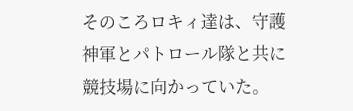そのころロキィ達は、守護神軍とパトロール隊と共に競技場に向かっていた。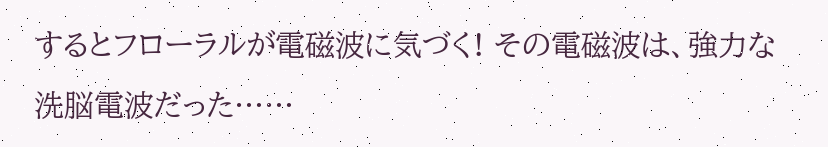するとフローラルが電磁波に気づく! その電磁波は、強力な洗脳電波だった……